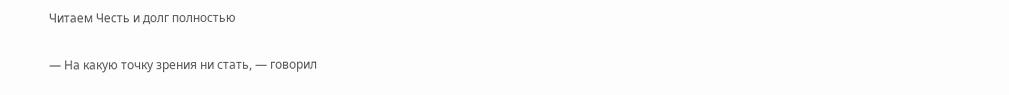Читаем Честь и долг полностью

— На какую точку зрения ни стать, — говорил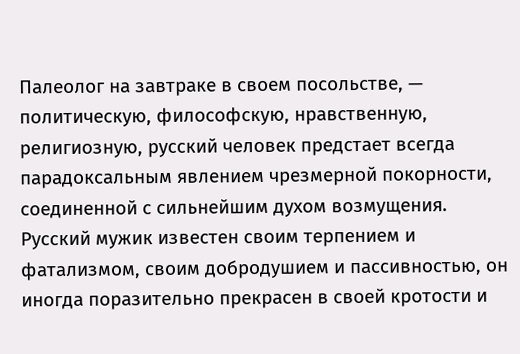Палеолог на завтраке в своем посольстве, — политическую, философскую, нравственную, религиозную, русский человек предстает всегда парадоксальным явлением чрезмерной покорности, соединенной с сильнейшим духом возмущения. Русский мужик известен своим терпением и фатализмом, своим добродушием и пассивностью, он иногда поразительно прекрасен в своей кротости и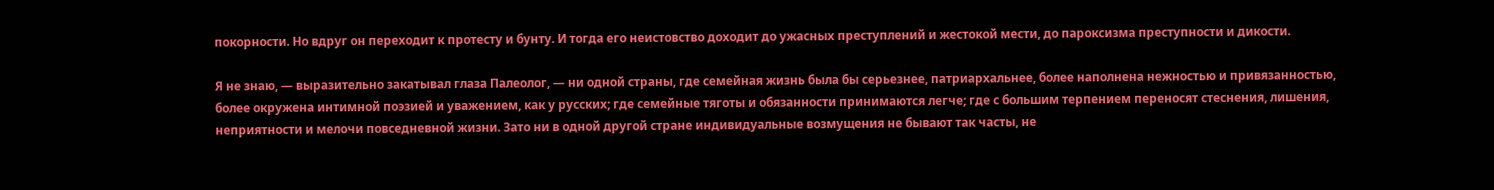покорности. Но вдруг он переходит к протесту и бунту. И тогда его неистовство доходит до ужасных преступлений и жестокой мести, до пароксизма преступности и дикости.

Я не знаю, — выразительно закатывал глаза Палеолог, — ни одной страны, где семейная жизнь была бы серьезнее, патриархальнее, более наполнена нежностью и привязанностью, более окружена интимной поэзией и уважением, как у русских; где семейные тяготы и обязанности принимаются легче; где с большим терпением переносят стеснения, лишения, неприятности и мелочи повседневной жизни. Зато ни в одной другой стране индивидуальные возмущения не бывают так часты, не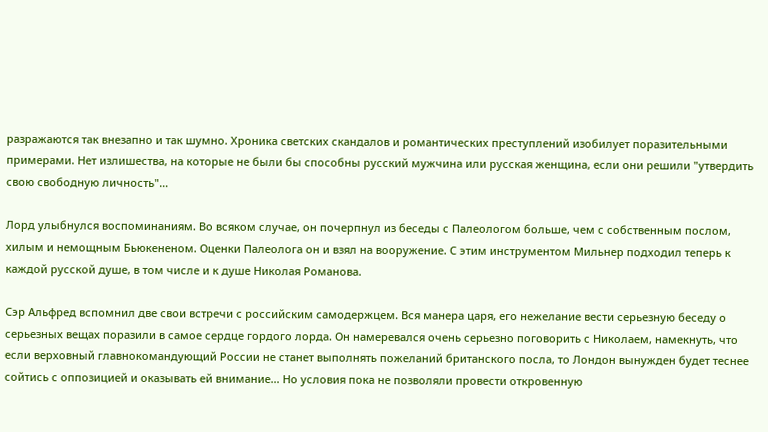разражаются так внезапно и так шумно. Хроника светских скандалов и романтических преступлений изобилует поразительными примерами. Нет излишества, на которые не были бы способны русский мужчина или русская женщина, если они решили "утвердить свою свободную личность"…

Лорд улыбнулся воспоминаниям. Во всяком случае, он почерпнул из беседы с Палеологом больше, чем с собственным послом, хилым и немощным Бьюкененом. Оценки Палеолога он и взял на вооружение. С этим инструментом Мильнер подходил теперь к каждой русской душе, в том числе и к душе Николая Романова.

Сэр Альфред вспомнил две свои встречи с российским самодержцем. Вся манера царя, его нежелание вести серьезную беседу о серьезных вещах поразили в самое сердце гордого лорда. Он намеревался очень серьезно поговорить с Николаем, намекнуть, что если верховный главнокомандующий России не станет выполнять пожеланий британского посла, то Лондон вынужден будет теснее сойтись с оппозицией и оказывать ей внимание… Но условия пока не позволяли провести откровенную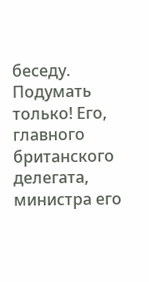беседу. Подумать только! Его, главного британского делегата, министра его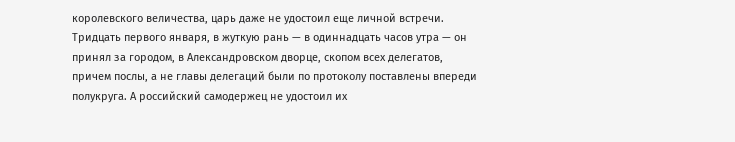королевского величества, царь даже не удостоил еще личной встречи. Тридцать первого января, в жуткую рань — в одиннадцать часов утра — он принял за городом, в Александровском дворце, скопом всех делегатов, причем послы, а не главы делегаций были по протоколу поставлены впереди полукруга. А российский самодержец не удостоил их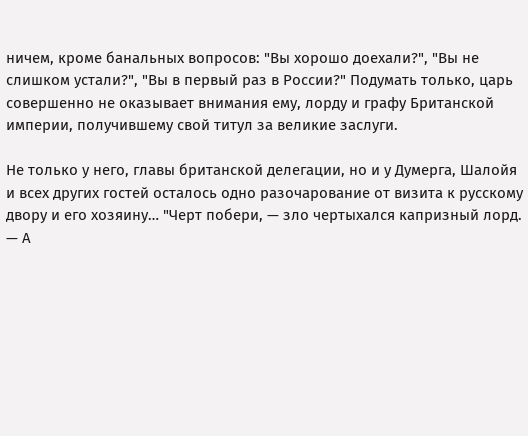ничем, кроме банальных вопросов: "Вы хорошо доехали?", "Вы не слишком устали?", "Вы в первый раз в России?" Подумать только, царь совершенно не оказывает внимания ему, лорду и графу Британской империи, получившему свой титул за великие заслуги.

Не только у него, главы британской делегации, но и у Думерга, Шалойя и всех других гостей осталось одно разочарование от визита к русскому двору и его хозяину… "Черт побери, — зло чертыхался капризный лорд. — А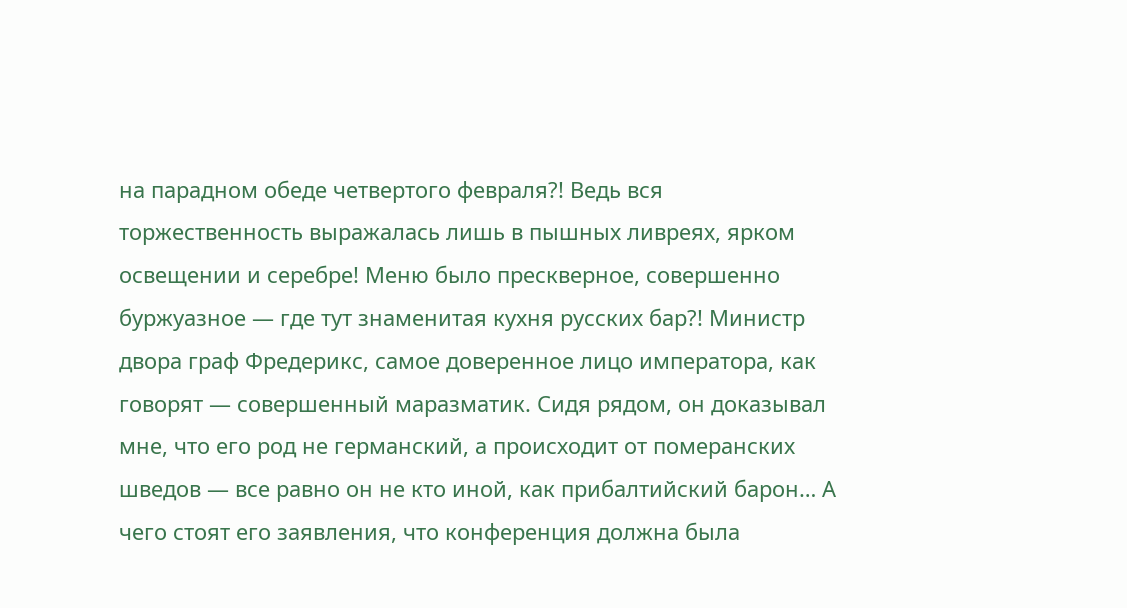на парадном обеде четвертого февраля?! Ведь вся торжественность выражалась лишь в пышных ливреях, ярком освещении и серебре! Меню было прескверное, совершенно буржуазное — где тут знаменитая кухня русских бар?! Министр двора граф Фредерикс, самое доверенное лицо императора, как говорят — совершенный маразматик. Сидя рядом, он доказывал мне, что его род не германский, а происходит от померанских шведов — все равно он не кто иной, как прибалтийский барон… А чего стоят его заявления, что конференция должна была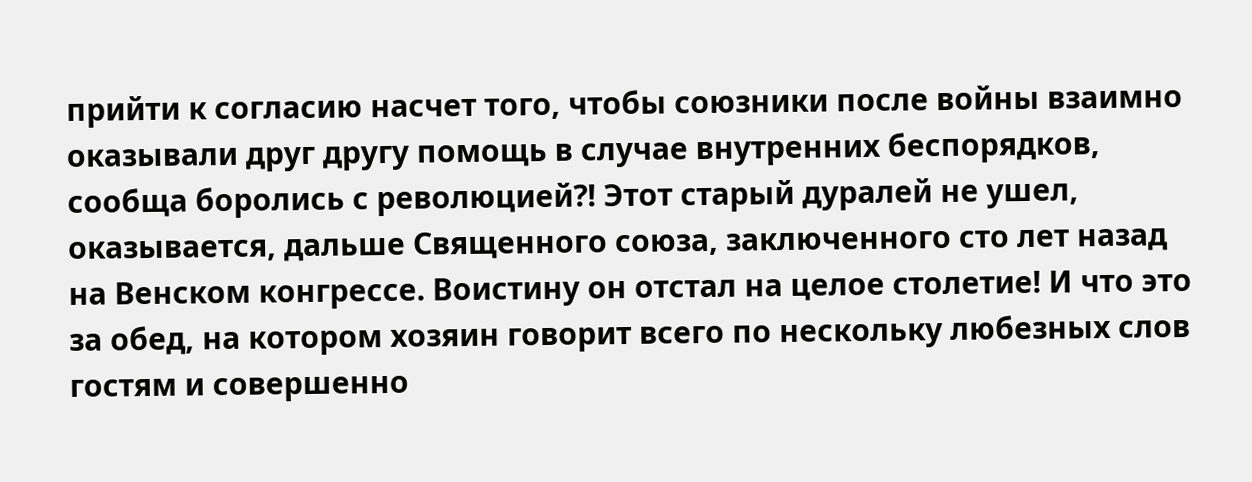прийти к согласию насчет того, чтобы союзники после войны взаимно оказывали друг другу помощь в случае внутренних беспорядков, сообща боролись с революцией?! Этот старый дуралей не ушел, оказывается, дальше Священного союза, заключенного сто лет назад на Венском конгрессе. Воистину он отстал на целое столетие! И что это за обед, на котором хозяин говорит всего по нескольку любезных слов гостям и совершенно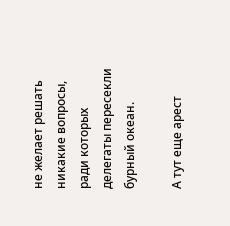не желает решать никакие вопросы, ради которых делегаты пересекли бурный океан.

А тут еще арест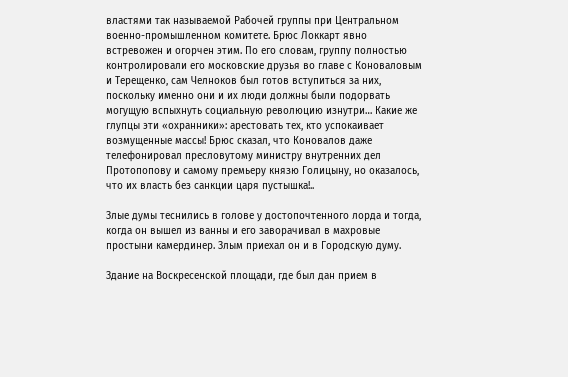властями так называемой Рабочей группы при Центральном военно-промышленном комитете. Брюс Локкарт явно встревожен и огорчен этим. По его словам, группу полностью контролировали его московские друзья во главе с Коноваловым и Терещенко, сам Челноков был готов вступиться за них, поскольку именно они и их люди должны были подорвать могущую вспыхнуть социальную революцию изнутри… Какие же глупцы эти «охранники»: арестовать тех, кто успокаивает возмущенные массы! Брюс сказал, что Коновалов даже телефонировал пресловутому министру внутренних дел Протопопову и самому премьеру князю Голицыну, но оказалось, что их власть без санкции царя пустышка!..

Злые думы теснились в голове у достопочтенного лорда и тогда, когда он вышел из ванны и его заворачивал в махровые простыни камердинер. Злым приехал он и в Городскую думу.

Здание на Воскресенской площади, где был дан прием в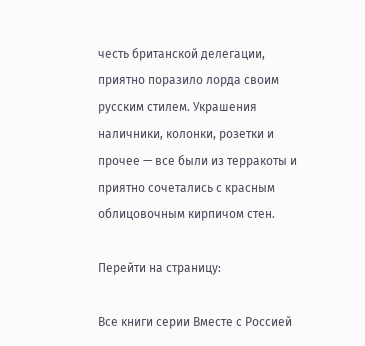честь британской делегации, приятно поразило лорда своим русским стилем. Украшения наличники, колонки, розетки и прочее — все были из терракоты и приятно сочетались с красным облицовочным кирпичом стен.

Перейти на страницу:

Все книги серии Вместе с Россией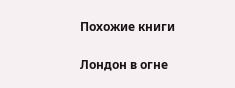Похожие книги

Лондон в огне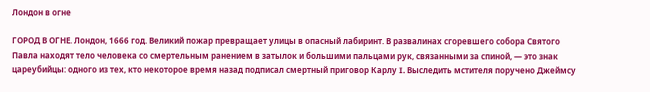Лондон в огне

ГОРОД В ОГНЕ. Лондон, 1666 год. Великий пожар превращает улицы в опасный лабиринт. В развалинах сгоревшего собора Святого Павла находят тело человека со смертельным ранением в затылок и большими пальцами рук, связанными за спиной, — это знак цареубийцы: одного из тех, кто некоторое время назад подписал смертный приговор Карлу I. Выследить мстителя поручено Джеймсу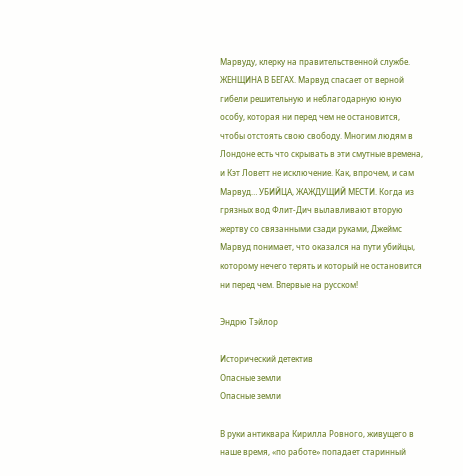Марвуду, клерку на правительственной службе. ЖЕНЩИНА В БЕГАХ. Марвуд спасает от верной гибели решительную и неблагодарную юную особу, которая ни перед чем не остановится, чтобы отстоять свою свободу. Многим людям в Лондоне есть что скрывать в эти смутные времена, и Кэт Ловетт не исключение. Как, впрочем, и сам Марвуд… УБИЙЦА, ЖАЖДУЩИЙ МЕСТИ. Когда из грязных вод Флит-Дич вылавливают вторую жертву со связанными сзади руками, Джеймс Марвуд понимает, что оказался на пути убийцы, которому нечего терять и который не остановится ни перед чем. Впервые на русском!

Эндрю Тэйлор

Исторический детектив
Опасные земли
Опасные земли

В руки антиквара Кирилла Ровного, живущего в наше время, «по работе» попадает старинный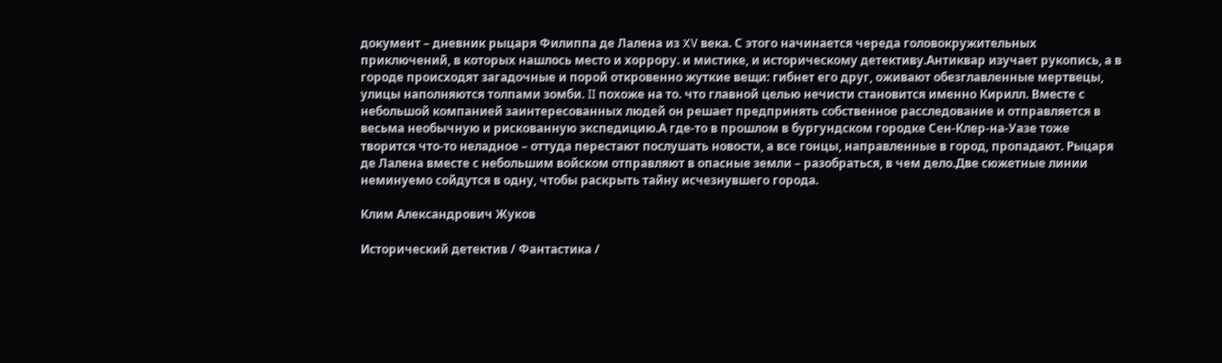документ – дневник рыцаря Филиппа де Лалена из XV века. С этого начинается череда головокружительных приключений, в которых нашлось место и хоррору. и мистике, и историческому детективу.Антиквар изучает рукопись, а в городе происходят загадочные и порой откровенно жуткие вещи: гибнет его друг, оживают обезглавленные мертвецы, улицы наполняются толпами зомби. II похоже на то. что главной целью нечисти становится именно Кирилл. Вместе с небольшой компанией заинтересованных людей он решает предпринять собственное расследование и отправляется в весьма необычную и рискованную экспедицию.А где-то в прошлом в бургундском городке Сен-Клер-на-Уазе тоже творится что-то неладное – оттуда перестают послушать новости, а все гонцы, направленные в город, пропадают. Рыцаря де Лалена вместе с небольшим войском отправляют в опасные земли – разобраться, в чем дело.Две сюжетные линии неминуемо сойдутся в одну, чтобы раскрыть тайну исчезнувшего города.

Клим Александрович Жуков

Исторический детектив / Фантастика /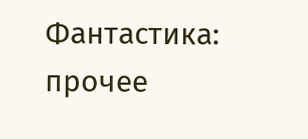Фантастика: прочее